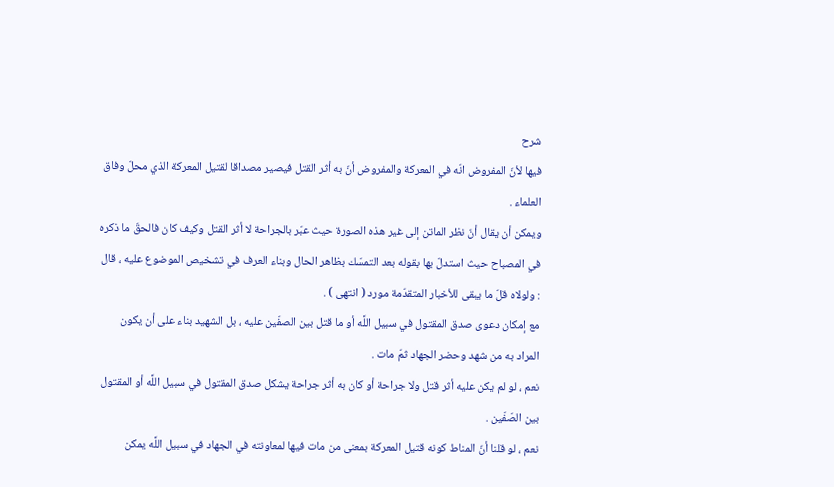شرح
فيها لأنّ المفروض انّه في المعركة والمفروض أنّ به أثر القتل فيصير مصداقا لقتيل المعركة الذي محلّ وفاق العلماء .
ويمكن أن يقال أنّ نظر الماتن إلى غير هذه الصورة حيث عبّر بالجراحة لا أثر القتل وكيف كان فالحقّ ما ذكره في المصباح حيث استدلّ بها بقوله بعد التمسّك بظاهر الحال وبناء العرف في تشخيص الموضوع عليه ، قال : ولولاه قلّ ما يبقى للأخبار المتقدّمة مورد ( انتهى ) .
مع إمكان دعوى صدق المقتول في سبيل اللَّه أو ما قتل بين الصفّين عليه ، بل الشهيد بناء على أن يكون المراد به من شهد وحضر الجهاد ثمّ مات .
نعم ، لو لم يكن عليه أثر قتل ولا جراحة أو كان به أثر جراحة يشكل صدق المقتول في سبيل اللَّه أو المقتول بين الصّفّين .
نعم ، لو قلنا أنّ المناط كونه قتيل المعركة بمعنى من مات فيها لمعاونته في الجهاد في سبيل اللَّه يمكن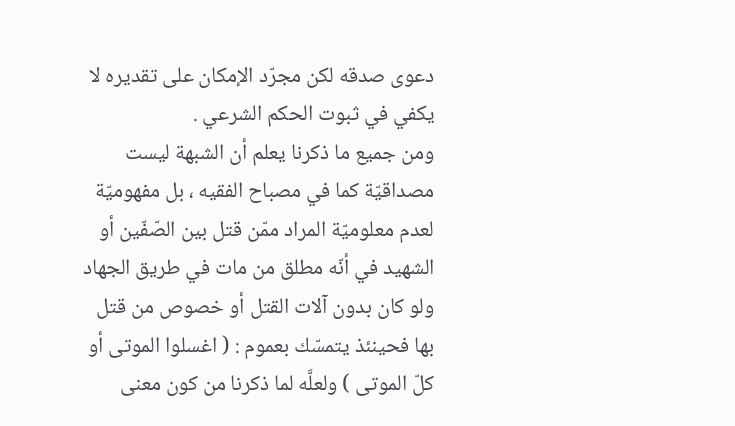دعوى صدقه لكن مجرّد الإمكان على تقديره لا يكفي في ثبوت الحكم الشرعي .
ومن جميع ما ذكرنا يعلم أن الشبهة ليست مصداقيّة كما في مصباح الفقيه ، بل مفهوميّة لعدم معلوميّة المراد ممّن قتل بين الصّفّين أو الشهيد في أنّه مطلق من مات في طريق الجهاد ولو كان بدون آلات القتل أو خصوص من قتل بها فحينئذ يتمسّك بعموم : ( اغسلوا الموتى أو كلّ الموتى ) ولعلَّه لما ذكرنا من كون معنى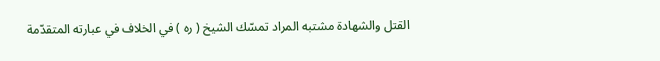القتل والشهادة مشتبه المراد تمسّك الشيخ ( ره ) في الخلاف في عبارته المتقدّمة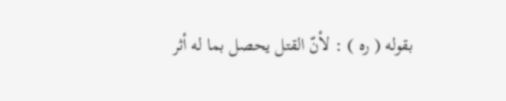بقوله ( ره ) : لأنّ القتل يحصل بما له أثر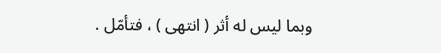وبما ليس له أثر ( انتهى ) ، فتأمّل .